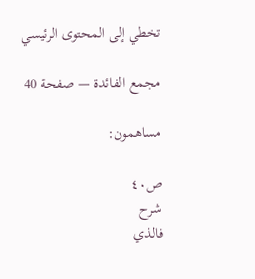تخطي إلى المحتوى الرئيسي

مجمع الفائدة — صفحة 40

مساهمون:

ص٤٠
شرح
فالذي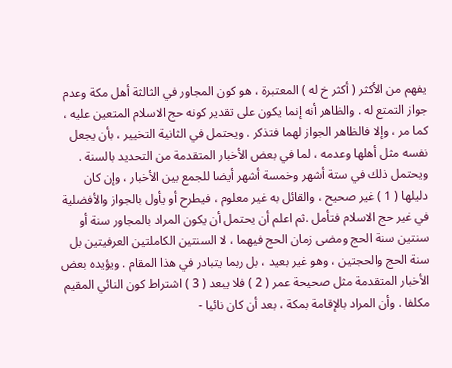يفهم من الأكثر ( أكثر خ له ) المعتبرة ، هو كون المجاور في الثالثة أهل مكة وعدم جواز التمتع له . والظاهر أنه إنما يكون على تقدير كونه حج الاسلام المتعين عليه ، كما مر ، وإلا فالظاهر الجواز لهما فتذكر . ويحتمل في الثانية التخيير ، بأن يجعل نفسه مثل أهلها وعدمه ، لما في بعض الأخبار المتقدمة من التحديد بالسنة . ويحتمل ذلك في ستة أشهر وخمسة أشهر أيضا للجمع بين الأخبار ، وإن كان دليلها ( 1 ) غير صحيح ، والقائل به غير معلوم ، فيطرح أو يأول بالجواز والأفضلية في غير حج الاسلام فتأمل .ثم اعلم أن يحتمل أن يكون المراد بالمجاور سنة أو سنتين سنة الحج ومضى زمان الحج فيهما ، لا السنتين الكاملتين العرفيتين بل سنة الحج والحجتين ، وهو غير بعيد ، بل ربما يتبادر في هذا المقام . ويؤيده بعض الأخبار المتقدمة مثل صحيحة عمر ( 2 ) فلا يبعد ( 3 ) اشتراط كون النائي المقيم مكلفا . وأن المراد بالإقامة بمكة ، بعد أن كان نائيا -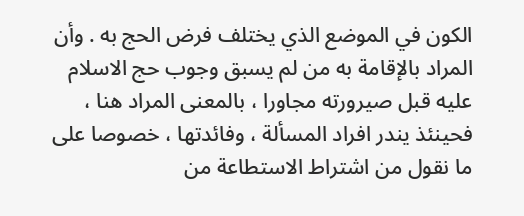الكون في الموضع الذي يختلف فرض الحج به . وأن المراد بالإقامة به من لم يسبق وجوب حج الاسلام عليه قبل صيرورته مجاورا ، بالمعنى المراد هنا ، فحينئذ يندر افراد المسألة ، وفائدتها ، خصوصا على ما نقول من اشتراط الاستطاعة من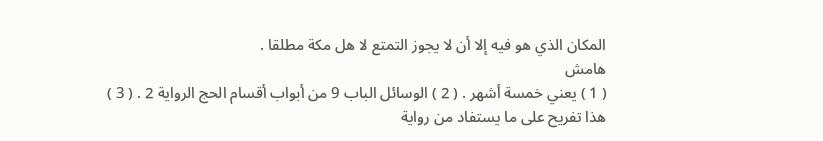المكان الذي هو فيه إلا أن لا يجوز التمتع لا هل مكة مطلقا .
هامش
( 1 ) يعني خمسة أشهر . ( 2 ) الوسائل الباب 9 من أبواب أقسام الحج الرواية 2 . ( 3 ) هذا تفريح على ما يستفاد من رواية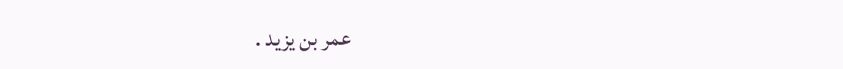عمر بن يزيد .